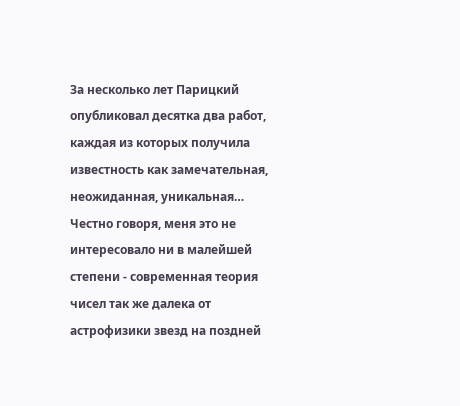За несколько лет Парицкий опубликовал десятка два работ, каждая из которых получила известность как замечательная, неожиданная, уникальная… Честно говоря, меня это не интересовало ни в малейшей степени - современная теория чисел так же далека от астрофизики звезд на поздней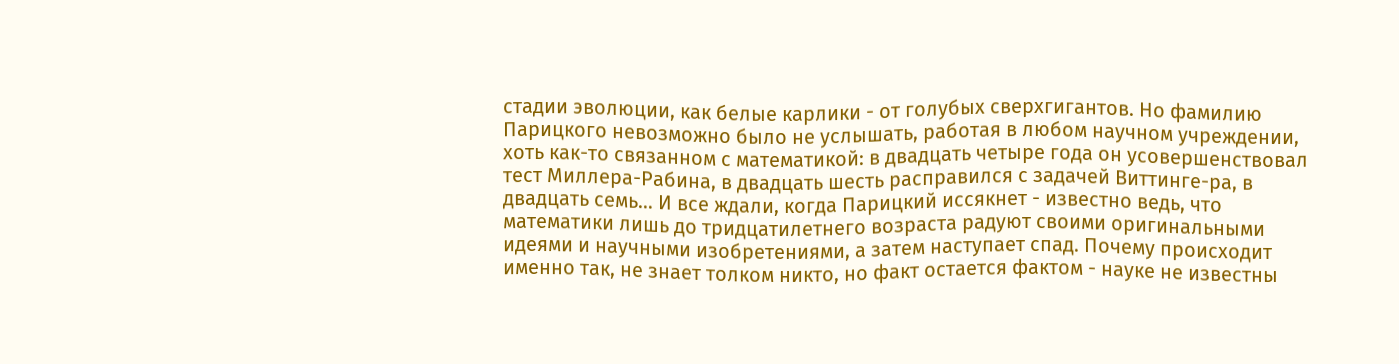стадии эволюции, как белые карлики - от голубых сверхгигантов. Но фамилию Парицкого невозможно было не услышать, работая в любом научном учреждении, хоть как-то связанном с математикой: в двадцать четыре года он усовершенствовал тест Миллера-Рабина, в двадцать шесть расправился с задачей Виттинге-ра, в двадцать семь… И все ждали, когда Парицкий иссякнет - известно ведь, что математики лишь до тридцатилетнего возраста радуют своими оригинальными идеями и научными изобретениями, а затем наступает спад. Почему происходит именно так, не знает толком никто, но факт остается фактом - науке не известны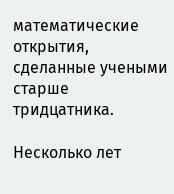математические открытия, сделанные учеными старше тридцатника.

Несколько лет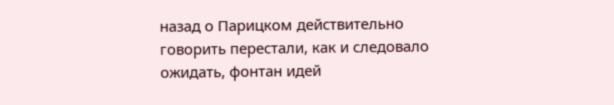назад о Парицком действительно говорить перестали, как и следовало ожидать, фонтан идей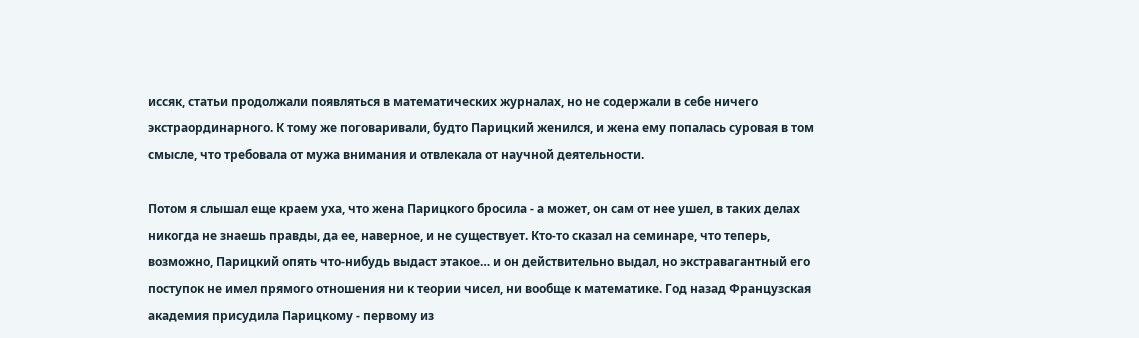иссяк, статьи продолжали появляться в математических журналах, но не содержали в себе ничего экстраординарного. К тому же поговаривали, будто Парицкий женился, и жена ему попалась суровая в том смысле, что требовала от мужа внимания и отвлекала от научной деятельности.

Потом я слышал еще краем уха, что жена Парицкого бросила - а может, он сам от нее ушел, в таких делах никогда не знаешь правды, да ее, наверное, и не существует. Кто-то сказал на семинаре, что теперь, возможно, Парицкий опять что-нибудь выдаст этакое… и он действительно выдал, но экстравагантный его поступок не имел прямого отношения ни к теории чисел, ни вообще к математике. Год назад Французская академия присудила Парицкому - первому из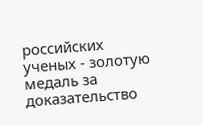российских ученых - золотую медаль за доказательство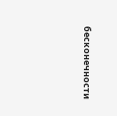бесконечности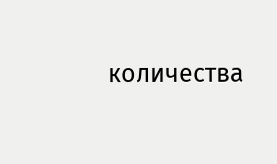количества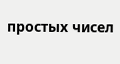простых чисел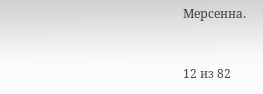Мерсенна.



12 из 82